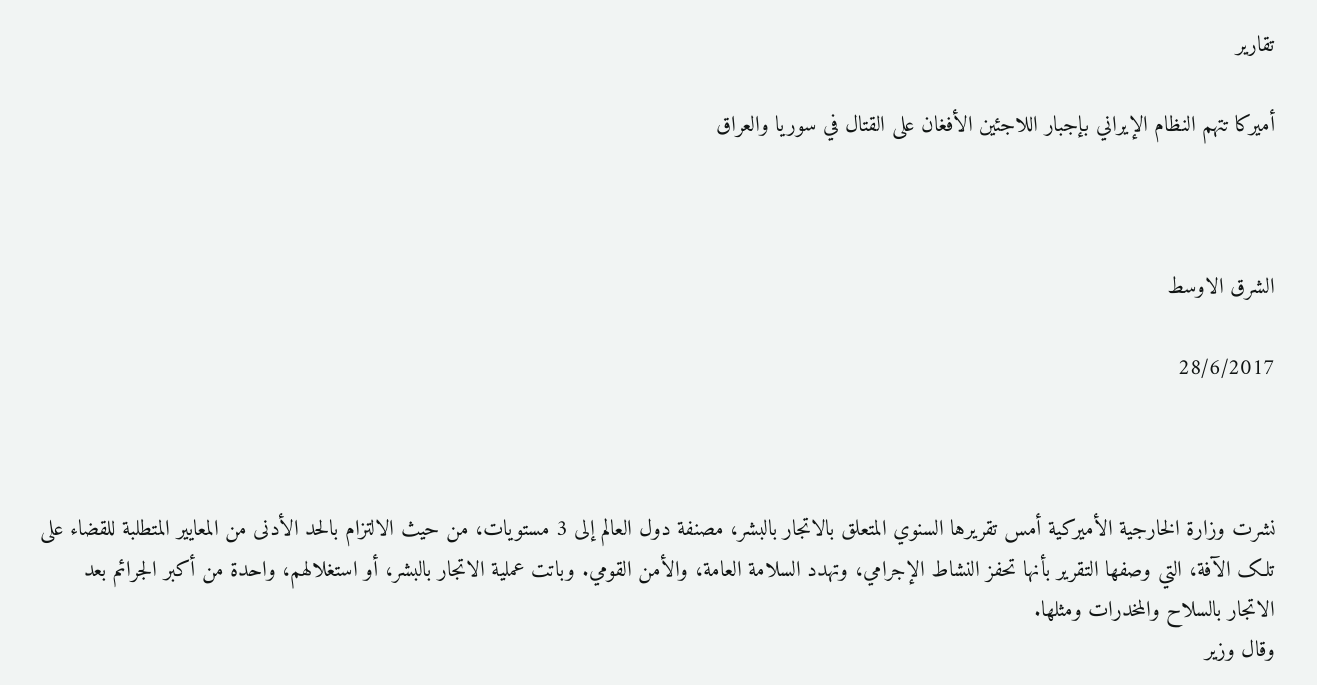تقارير

أميرکا تتهم النظام الإيراني بإجبار اللاجئين الأفغان علی القتال في سوريا والعراق



الشرق الاوسط

28/6/2017



نشرت وزارة الخارجية الأميرکية أمس تقريرها السنوي المتعلق بالاتجار بالبشر، مصنفة دول العالم إلی 3 مستويات، من حيث الالتزام بالحد الأدنی من المعايير المتطلبة للقضاء علی تلک الآفة، التي وصفها التقرير بأنها تحفز النشاط الإجرامي، وتهدد السلامة العامة، والأمن القومي. وباتت عملية الاتجار بالبشر، أو استغلالهم، واحدة من أکبر الجرائم بعد الاتجار بالسلاح والمخدرات ومثلها.
وقال وزير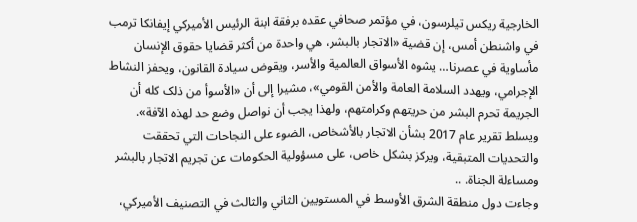الخارجية ريکس تيلرسون، في مؤتمر صحافي عقده برفقة ابنة الرئيس الأميرکي إيفانکا ترمب في واشنطن أمس، إن قضية «الاتجار بالبشر، هي واحدة من أکثر قضايا حقوق الإنسان مأساوية في عصرنا… يشوه الأسواق العالمية والأسر، ويقوض سيادة القانون، ويحفز النشاط الإجرامي، ويهدد السلامة العامة والأمن القومي»، مشيرا إلی أن «الأسوأ من ذلک کله أن الجريمة تحرم البشر من حريتهم وکرامتهم، ولهذا يجب أن نواصل وضع حد لهذه الآفة».
ويسلط تقرير عام 2017 بشأن الاتجار بالأشخاص، الضوء علی النجاحات التي تحققت والتحديات المتبقية، ويرکز بشکل خاص، علی مسؤولية الحکومات عن تجريم الاتجار بالبشر ومساءلة الجناة. ..
وجاءت دول منطقة الشرق الأوسط في المستويين الثاني والثالث في التصنيف الأميرکي،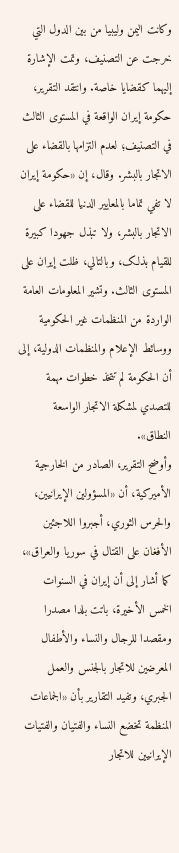وکانت اليمن وليبيا من بين الدول التي خرجت عن التصنيف، وتمت الإشارة إليهما کقضايا خاصة. وانتقد التقرير، حکومة إيران الواقعة في المستوی الثالث في التصنيف؛ لعدم التزامها بالقضاء علی الاتجار بالبشر. وقال، إن «حکومة إيران لا تفي تماما بالمعايير الدنيا للقضاء علی الاتجار بالبشر، ولا تبذل جهودا کبيرة للقيام بذلک، وبالتالي، ظلت إيران علی المستوی الثالث. وتشير المعلومات العامة الواردة من المنظمات غير الحکومية ووسائط الإعلام والمنظمات الدولية، إلی أن الحکومة لم تتخذ خطوات مهمة للتصدي لمشکلة الاتجار الواسعة النطاق».
وأوضح التقرير، الصادر من الخارجية الأميرکية، أن «المسؤولين الإيرانيين، والحرس الثوري، أجبروا اللاجئين الأفغان علی القتال في سوريا والعراق»، کما أشار إلی أن إيران في السنوات الخمس الأخيرة، باتت بلدا مصدرا ومقصدا للرجال والنساء والأطفال المعرضين للاتجار بالجنس والعمل الجبري، وتفيد التقارير بأن «الجماعات المنظمة تخضع النساء والفتيان والفتيات الإيرانيين للاتجار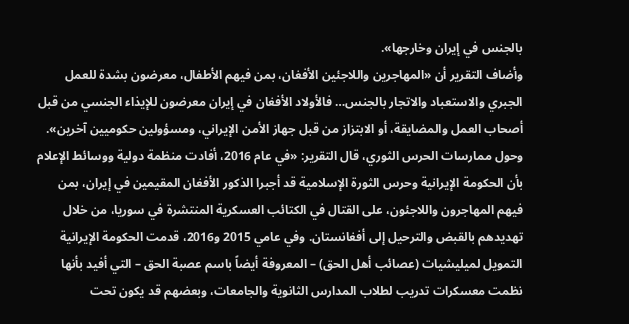بالجنس في إيران وخارجها».
وأضاف التقرير أن «المهاجرين واللاجئين الأفغان، بمن فيهم الأطفال، معرضون بشدة للعمل الجبري والاستعباد والاتجار بالجنس… فالأولاد الأفغان في إيران معرضون للإيذاء الجنسي من قبل أصحاب العمل والمضايقة، أو الابتزاز من قبل جهاز الأمن الإيراني، ومسؤولين حکوميين آخرين».
وحول ممارسات الحرس الثوري، قال التقرير: «في عام 2016، أفادت منظمة دولية ووسائط الإعلام بأن الحکومة الإيرانية وحرس الثورة الإسلامية قد أجبرا الذکور الأفغان المقيمين في إيران، بمن فيهم المهاجرون واللاجئون، علی القتال في الکتائب العسکرية المنتشرة في سوريا، من خلال تهديدهم بالقبض والترحيل إلی أفغانستان. وفي عامي 2015 و2016، قدمت الحکومة الإيرانية التمويل لميليشيات (عصائب أهل الحق) – المعروفة أيضاً باسم عصبة الحق – التي أفيد بأنها نظمت معسکرات تدريب لطلاب المدارس الثانوية والجامعات، وبعضهم قد يکون تحت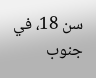سن 18، في جنوب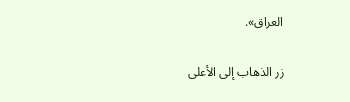العراق».

زر الذهاب إلى الأعلى